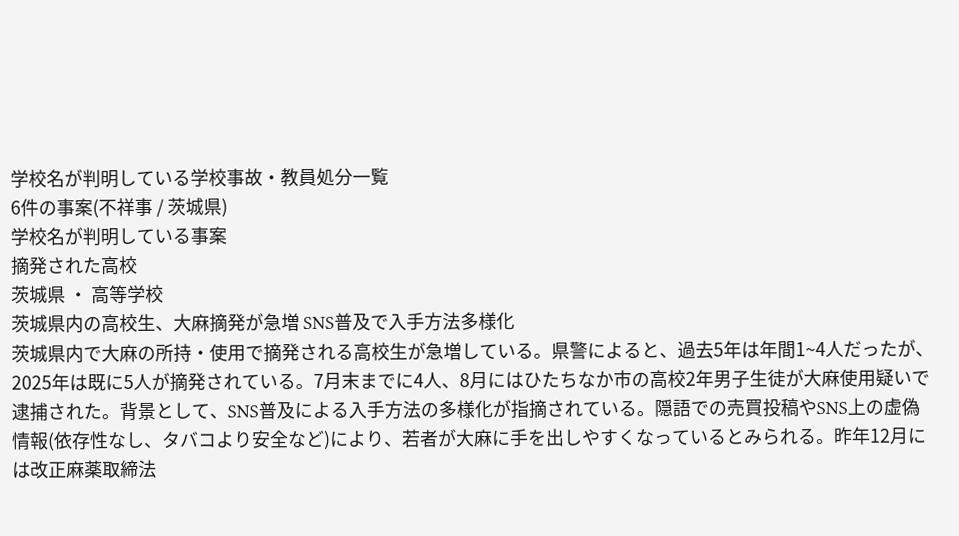学校名が判明している学校事故・教員処分一覧
6件の事案(不祥事 / 茨城県)
学校名が判明している事案
摘発された高校
茨城県 ・ 高等学校
茨城県内の高校生、大麻摘発が急増 SNS普及で入手方法多様化
茨城県内で大麻の所持・使用で摘発される高校生が急増している。県警によると、過去5年は年間1~4人だったが、2025年は既に5人が摘発されている。7月末までに4人、8月にはひたちなか市の高校2年男子生徒が大麻使用疑いで逮捕された。背景として、SNS普及による入手方法の多様化が指摘されている。隠語での売買投稿やSNS上の虚偽情報(依存性なし、タバコより安全など)により、若者が大麻に手を出しやすくなっているとみられる。昨年12月には改正麻薬取締法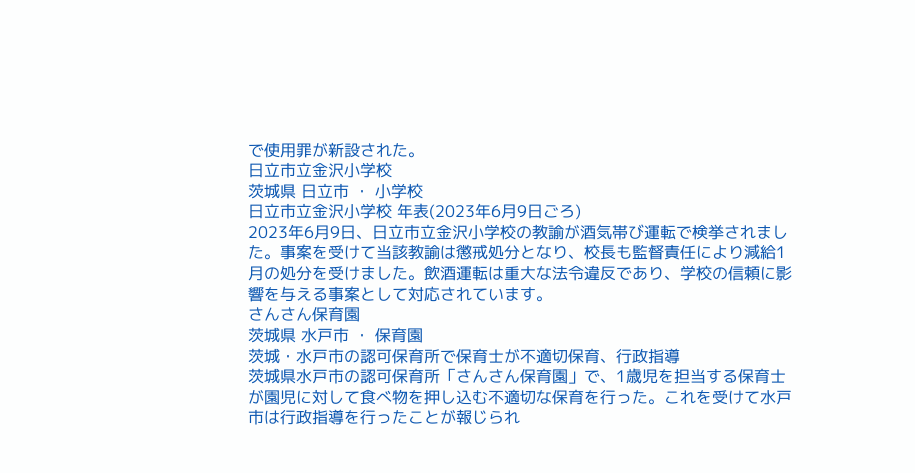で使用罪が新設された。
日立市立金沢小学校
茨城県 日立市 ・ 小学校
日立市立金沢小学校 年表(2023年6月9日ごろ)
2023年6月9日、日立市立金沢小学校の教諭が酒気帯び運転で検挙されました。事案を受けて当該教諭は懲戒処分となり、校長も監督責任により減給1月の処分を受けました。飲酒運転は重大な法令違反であり、学校の信頼に影響を与える事案として対応されています。
さんさん保育園
茨城県 水戸市 ・ 保育園
茨城・水戸市の認可保育所で保育士が不適切保育、行政指導
茨城県水戸市の認可保育所「さんさん保育園」で、1歳児を担当する保育士が園児に対して食べ物を押し込む不適切な保育を行った。これを受けて水戸市は行政指導を行ったことが報じられ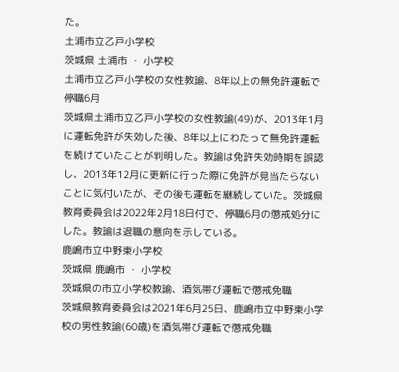た。
土浦市立乙戸小学校
茨城県 土浦市 ・ 小学校
土浦市立乙戸小学校の女性教諭、8年以上の無免許運転で停職6月
茨城県土浦市立乙戸小学校の女性教諭(49)が、2013年1月に運転免許が失効した後、8年以上にわたって無免許運転を続けていたことが判明した。教諭は免許失効時期を誤認し、2013年12月に更新に行った際に免許が見当たらないことに気付いたが、その後も運転を継続していた。茨城県教育委員会は2022年2月18日付で、停職6月の懲戒処分にした。教諭は退職の意向を示している。
鹿嶋市立中野東小学校
茨城県 鹿嶋市 ・ 小学校
茨城県の市立小学校教諭、酒気帯び運転で懲戒免職
茨城県教育委員会は2021年6月25日、鹿嶋市立中野東小学校の男性教諭(60歳)を酒気帯び運転で懲戒免職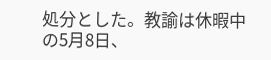処分とした。教諭は休暇中の5月8日、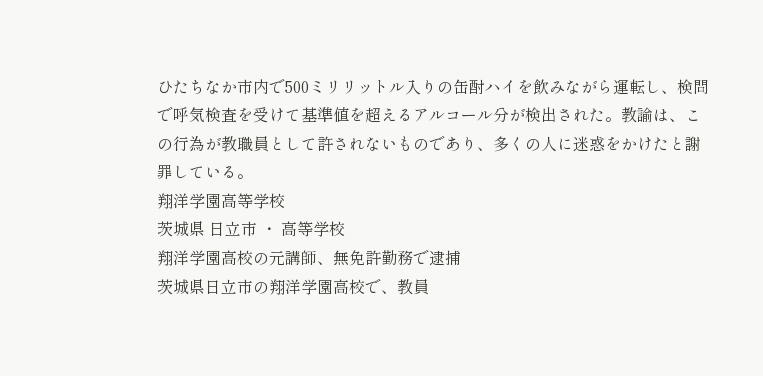ひたちなか市内で500ミリリットル入りの缶酎ハイを飲みながら運転し、検問で呼気検査を受けて基準値を超えるアルコール分が検出された。教諭は、この行為が教職員として許されないものであり、多くの人に迷惑をかけたと謝罪している。
翔洋学園高等学校
茨城県 日立市 ・ 高等学校
翔洋学園高校の元講師、無免許勤務で逮捕
茨城県日立市の翔洋学園高校で、教員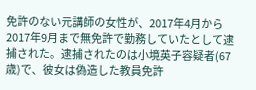免許のない元講師の女性が、2017年4月から2017年9月まで無免許で勤務していたとして逮捕された。逮捕されたのは小境英子容疑者(67歳)で、彼女は偽造した教員免許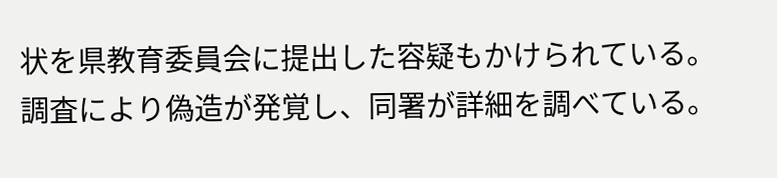状を県教育委員会に提出した容疑もかけられている。調査により偽造が発覚し、同署が詳細を調べている。